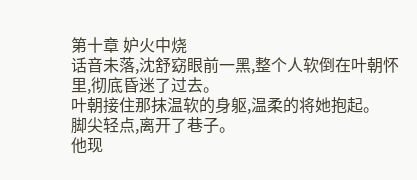第十章 妒火中烧
话音未落,沈舒窈眼前一黑,整个人软倒在叶朝怀里,彻底昏迷了过去。
叶朝接住那抹温软的身躯,温柔的将她抱起。
脚尖轻点,离开了巷子。
他现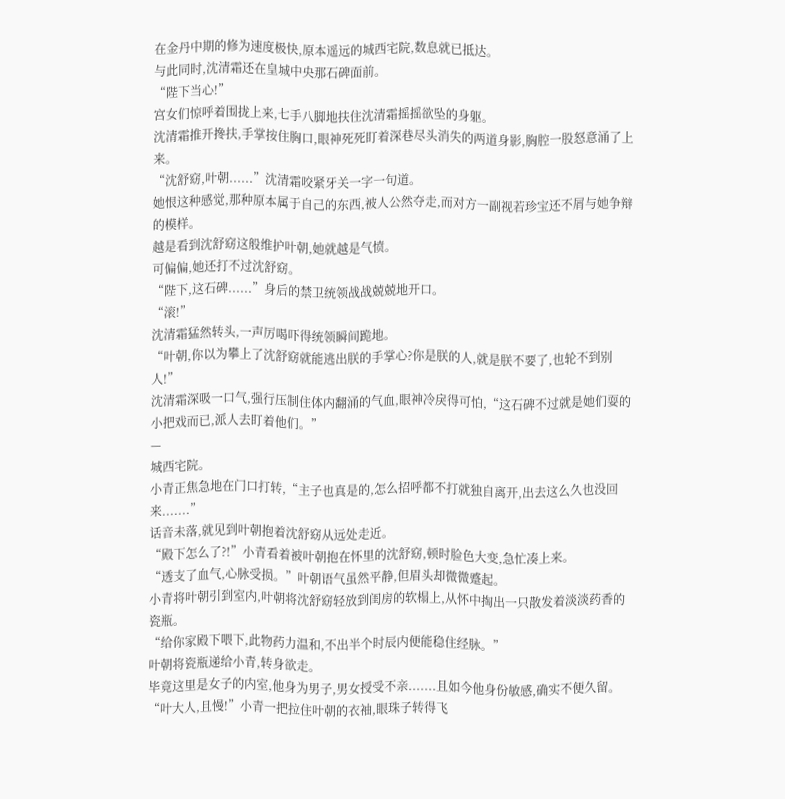在金丹中期的修为速度极快,原本遥远的城西宅院,数息就已抵达。
与此同时,沈清霜还在皇城中央那石碑面前。
“陛下当心!”
宫女们惊呼着围拢上来,七手八脚地扶住沈清霜摇摇欲坠的身躯。
沈清霜推开搀扶,手掌按住胸口,眼神死死盯着深巷尽头消失的两道身影,胸腔一股怒意涌了上来。
“沈舒窈,叶朝......”沈清霜咬紧牙关一字一句道。
她恨这种感觉,那种原本属于自己的东西,被人公然夺走,而对方一副视若珍宝还不屑与她争辩的模样。
越是看到沈舒窈这般维护叶朝,她就越是气愤。
可偏偏,她还打不过沈舒窈。
“陛下,这石碑......”身后的禁卫统领战战兢兢地开口。
“滚!”
沈清霜猛然转头,一声厉喝吓得统领瞬间跪地。
“叶朝,你以为攀上了沈舒窈就能逃出朕的手掌心?你是朕的人,就是朕不要了,也轮不到别人!”
沈清霜深吸一口气,强行压制住体内翻涌的气血,眼神冷戾得可怕,“这石碑不过就是她们耍的小把戏而已,派人去盯着他们。”
—
城西宅院。
小青正焦急地在门口打转,“主子也真是的,怎么招呼都不打就独自离开,出去这么久也没回来.......”
话音未落,就见到叶朝抱着沈舒窈从远处走近。
“殿下怎么了?!”小青看着被叶朝抱在怀里的沈舒窈,顿时脸色大变,急忙凑上来。
“透支了血气,心脉受损。”叶朝语气虽然平静,但眉头却微微蹙起。
小青将叶朝引到室内,叶朝将沈舒窈轻放到闺房的软榻上,从怀中掏出一只散发着淡淡药香的瓷瓶。
“给你家殿下喂下,此物药力温和,不出半个时辰内便能稳住经脉。”
叶朝将瓷瓶递给小青,转身欲走。
毕竟这里是女子的内室,他身为男子,男女授受不亲.......且如今他身份敏感,确实不便久留。
“叶大人,且慢!”小青一把拉住叶朝的衣袖,眼珠子转得飞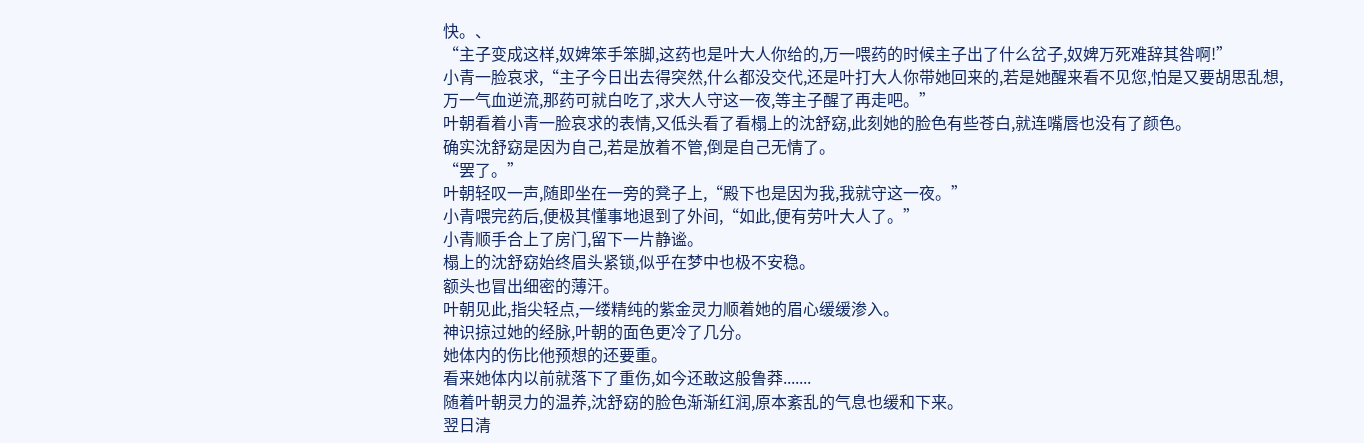快。、
“主子变成这样,奴婢笨手笨脚,这药也是叶大人你给的,万一喂药的时候主子出了什么岔子,奴婢万死难辞其咎啊!”
小青一脸哀求,“主子今日出去得突然,什么都没交代,还是叶打大人你带她回来的,若是她醒来看不见您,怕是又要胡思乱想,万一气血逆流,那药可就白吃了,求大人守这一夜,等主子醒了再走吧。”
叶朝看着小青一脸哀求的表情,又低头看了看榻上的沈舒窈,此刻她的脸色有些苍白,就连嘴唇也没有了颜色。
确实沈舒窈是因为自己,若是放着不管,倒是自己无情了。
“罢了。”
叶朝轻叹一声,随即坐在一旁的凳子上,“殿下也是因为我,我就守这一夜。”
小青喂完药后,便极其懂事地退到了外间,“如此,便有劳叶大人了。”
小青顺手合上了房门,留下一片静谧。
榻上的沈舒窈始终眉头紧锁,似乎在梦中也极不安稳。
额头也冒出细密的薄汗。
叶朝见此,指尖轻点,一缕精纯的紫金灵力顺着她的眉心缓缓渗入。
神识掠过她的经脉,叶朝的面色更冷了几分。
她体内的伤比他预想的还要重。
看来她体内以前就落下了重伤,如今还敢这般鲁莽.......
随着叶朝灵力的温养,沈舒窈的脸色渐渐红润,原本紊乱的气息也缓和下来。
翌日清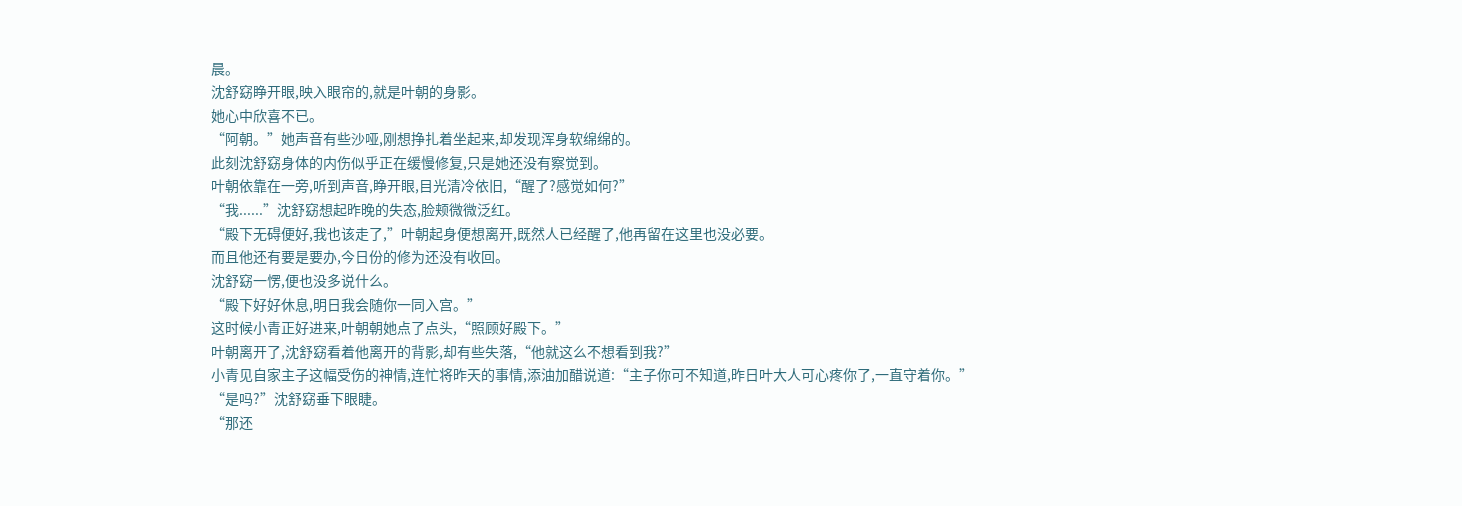晨。
沈舒窈睁开眼,映入眼帘的,就是叶朝的身影。
她心中欣喜不已。
“阿朝。”她声音有些沙哑,刚想挣扎着坐起来,却发现浑身软绵绵的。
此刻沈舒窈身体的内伤似乎正在缓慢修复,只是她还没有察觉到。
叶朝依靠在一旁,听到声音,睁开眼,目光清冷依旧,“醒了?感觉如何?”
“我......”沈舒窈想起昨晚的失态,脸颊微微泛红。
“殿下无碍便好,我也该走了,”叶朝起身便想离开,既然人已经醒了,他再留在这里也没必要。
而且他还有要是要办,今日份的修为还没有收回。
沈舒窈一愣,便也没多说什么。
“殿下好好休息,明日我会随你一同入宫。”
这时候小青正好进来,叶朝朝她点了点头,“照顾好殿下。”
叶朝离开了,沈舒窈看着他离开的背影,却有些失落,“他就这么不想看到我?”
小青见自家主子这幅受伤的神情,连忙将昨天的事情,添油加醋说道:“主子你可不知道,昨日叶大人可心疼你了,一直守着你。”
“是吗?”沈舒窈垂下眼睫。
“那还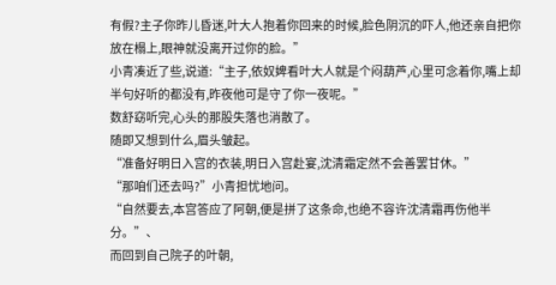有假?主子你昨儿昏迷,叶大人抱着你回来的时候,脸色阴沉的吓人,他还亲自把你放在榻上,眼神就没离开过你的脸。”
小青凑近了些,说道:“主子,依奴婢看叶大人就是个闷葫芦,心里可念着你,嘴上却半句好听的都没有,昨夜他可是守了你一夜呢。”
数舒窈听完,心头的那股失落也消散了。
随即又想到什么,眉头皱起。
“准备好明日入宫的衣装,明日入宫赴宴,沈清霜定然不会善罢甘休。”
“那咱们还去吗?”小青担忧地问。
“自然要去,本宫答应了阿朝,便是拼了这条命,也绝不容许沈清霜再伤他半分。”、
而回到自己院子的叶朝,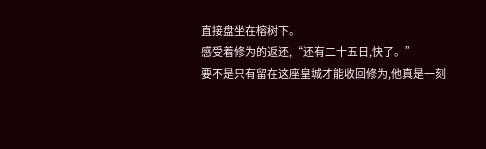直接盘坐在榕树下。
感受着修为的返还,“还有二十五日,快了。”
要不是只有留在这座皇城才能收回修为,他真是一刻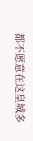都不愿意在这皇城多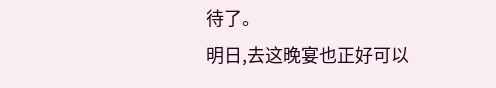待了。
明日,去这晚宴也正好可以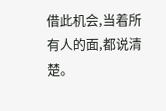借此机会,当着所有人的面,都说清楚。